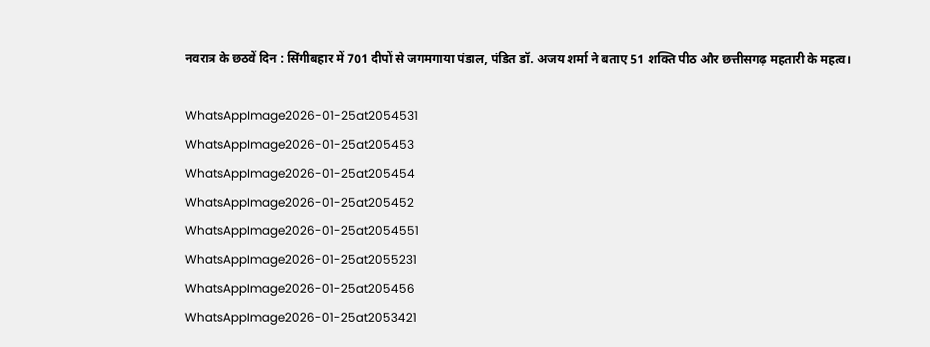नवरात्र के छठवें दिन : सिंगीबहार में 701 दीपों से जगमगाया पंडाल, पंडित डॉ. अजय शर्मा ने बताए 51 शक्ति पीठ और छत्तीसगढ़ महतारी के महत्व।

WhatsAppImage2026-01-25at2054531
WhatsAppImage2026-01-25at205453
WhatsAppImage2026-01-25at205454
WhatsAppImage2026-01-25at205452
WhatsAppImage2026-01-25at2054551
WhatsAppImage2026-01-25at2055231
WhatsAppImage2026-01-25at205456
WhatsAppImage2026-01-25at2053421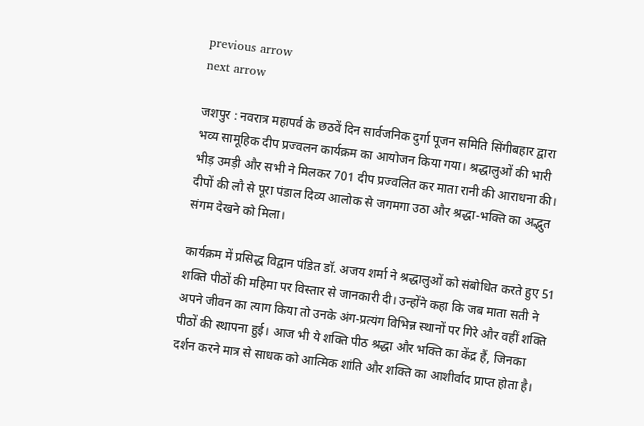previous arrow
next arrow

जशपुर : नवरात्र महापर्व के छठवें दिन सार्वजनिक दुर्गा पूजन समिति सिंगीबहार द्वारा भव्य सामूहिक दीप प्रज्वलन कार्यक्रम का आयोजन किया गया। श्रद्धालुओं की भारी भीड़ उमड़ी और सभी ने मिलकर 701 दीप प्रज्वलित कर माता रानी की आराधना की। दीपों की लौ से पूरा पंडाल दिव्य आलोक से जगमगा उठा और श्रद्धा-भक्ति का अद्भुत संगम देखने को मिला।

कार्यक्रम में प्रसिद्ध विद्वान पंडित डॉ. अजय शर्मा ने श्रद्धालुओं को संबोधित करते हुए 51 शक्ति पीठों की महिमा पर विस्तार से जानकारी दी। उन्होंने कहा कि जब माता सती ने अपने जीवन का त्याग किया तो उनके अंग-प्रत्यंग विभिन्न स्थानों पर गिरे और वहीं शक्ति पीठों की स्थापना हुई। आज भी ये शक्ति पीठ श्रद्धा और भक्ति का केंद्र हैं, जिनका दर्शन करने मात्र से साधक को आत्मिक शांति और शक्ति का आशीर्वाद प्राप्त होता है।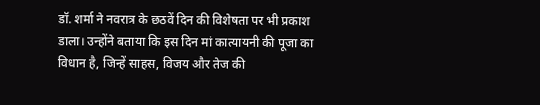डॉ. शर्मा ने नवरात्र के छठवें दिन की विशेषता पर भी प्रकाश डाला। उन्होंने बताया कि इस दिन मां कात्यायनी की पूजा का विधान है, जिन्हें साहस, विजय और तेज की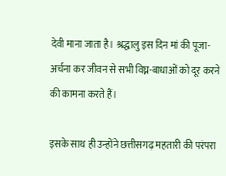देवी माना जाता है। श्रद्धालु इस दिन मां की पूजा-अर्चना कर जीवन से सभी विघ्न-बाधाओं को दूर करने की कामना करते हैं।

इसके साथ ही उन्होंने छत्तीसगढ़ महतारी की परंपरा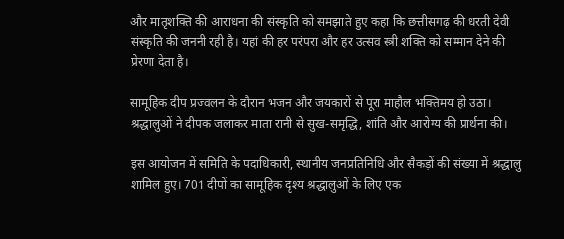और मातृशक्ति की आराधना की संस्कृति को समझाते हुए कहा कि छत्तीसगढ़ की धरती देवी संस्कृति की जननी रही है। यहां की हर परंपरा और हर उत्सव स्त्री शक्ति को सम्मान देने की प्रेरणा देता है।

सामूहिक दीप प्रज्वलन के दौरान भजन और जयकारों से पूरा माहौल भक्तिमय हो उठा। श्रद्धालुओं ने दीपक जलाकर माता रानी से सुख-समृद्धि, शांति और आरोग्य की प्रार्थना की।

इस आयोजन में समिति के पदाधिकारी, स्थानीय जनप्रतिनिधि और सैकड़ों की संख्या में श्रद्धालु शामिल हुए। 701 दीपों का सामूहिक दृश्य श्रद्धालुओं के लिए एक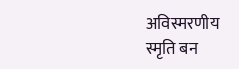अविस्मरणीय स्मृति बन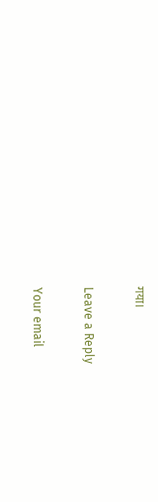गया।

Leave a Reply

Your email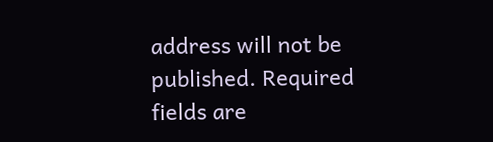address will not be published. Required fields are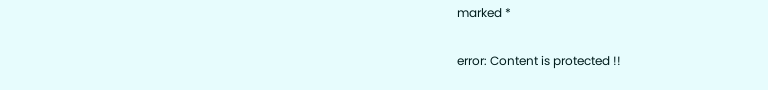marked *

error: Content is protected !!